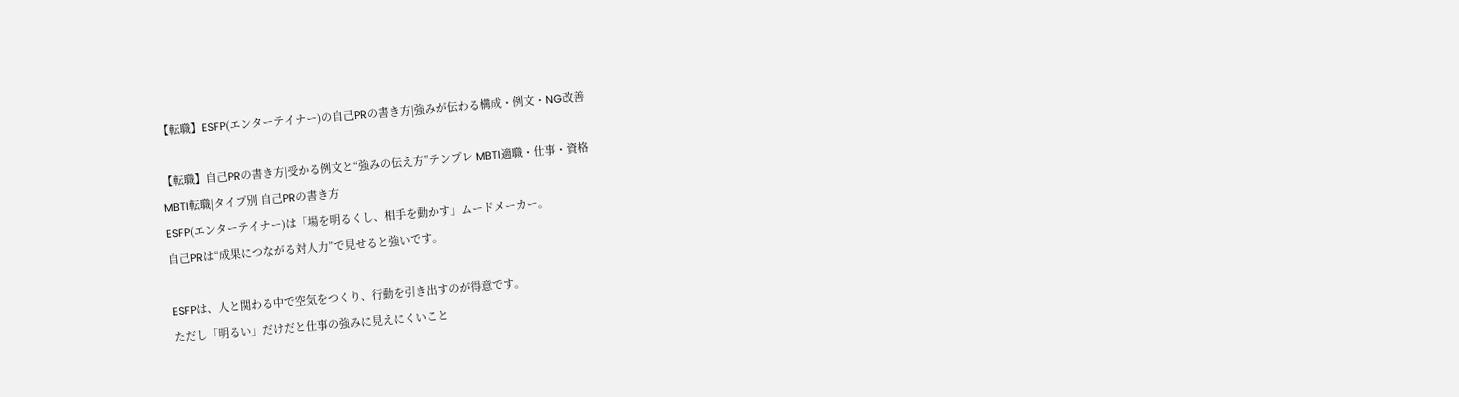【転職】ESFP(エンターテイナー)の自己PRの書き方|強みが伝わる構成・例文・NG改善

【転職】自己PRの書き方|受かる例文と“強みの伝え方”テンプレ MBTI適職・仕事・資格
MBTI転職|タイプ別 自己PRの書き方
ESFP(エンターテイナー)は「場を明るくし、相手を動かす」ムードメーカー。
自己PRは“成果につながる対人力”で見せると強いです。

ESFPは、人と関わる中で空気をつくり、行動を引き出すのが得意です。
ただし「明るい」だけだと仕事の強みに見えにくいこと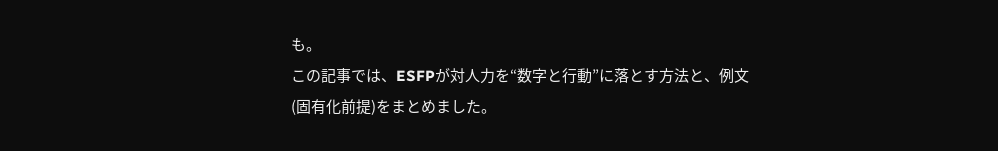も。
この記事では、ESFPが対人力を“数字と行動”に落とす方法と、例文(固有化前提)をまとめました。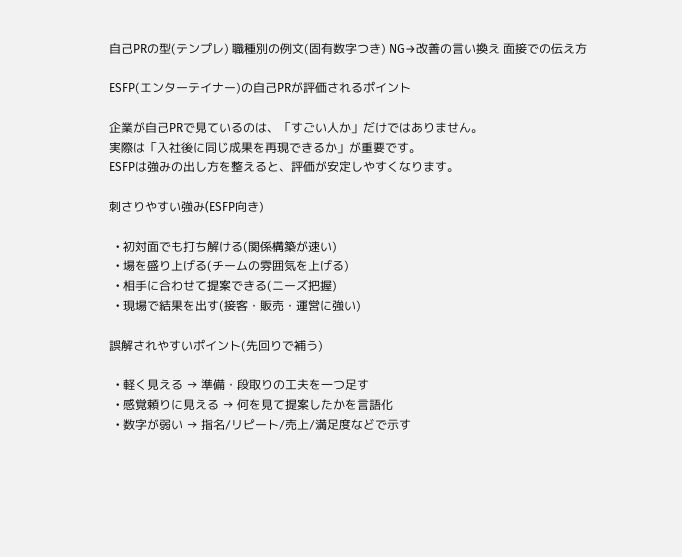自己PRの型(テンプレ) 職種別の例文(固有数字つき) NG→改善の言い換え 面接での伝え方

ESFP(エンターテイナー)の自己PRが評価されるポイント

企業が自己PRで見ているのは、「すごい人か」だけではありません。
実際は「入社後に同じ成果を再現できるか」が重要です。
ESFPは強みの出し方を整えると、評価が安定しやすくなります。

刺さりやすい強み(ESFP向き)

  • 初対面でも打ち解ける(関係構築が速い)
  • 場を盛り上げる(チームの雰囲気を上げる)
  • 相手に合わせて提案できる(ニーズ把握)
  • 現場で結果を出す(接客・販売・運営に強い)

誤解されやすいポイント(先回りで補う)

  • 軽く見える → 準備・段取りの工夫を一つ足す
  • 感覚頼りに見える → 何を見て提案したかを言語化
  • 数字が弱い → 指名/リピート/売上/満足度などで示す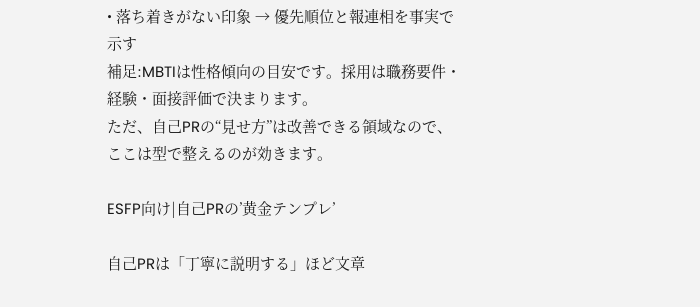• 落ち着きがない印象 → 優先順位と報連相を事実で示す
補足:MBTIは性格傾向の目安です。採用は職務要件・経験・面接評価で決まります。
ただ、自己PRの“見せ方”は改善できる領域なので、ここは型で整えるのが効きます。

ESFP向け|自己PRの’黄金テンプレ’

自己PRは「丁寧に説明する」ほど文章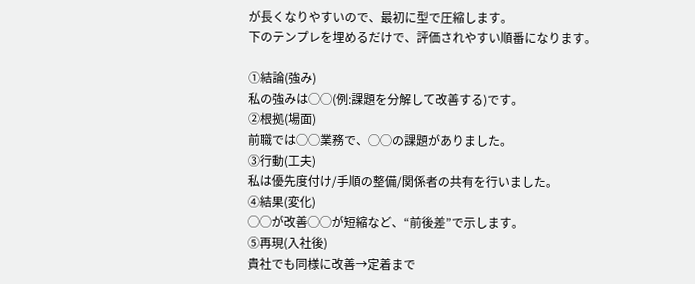が長くなりやすいので、最初に型で圧縮します。
下のテンプレを埋めるだけで、評価されやすい順番になります。

①結論(強み)
私の強みは◯◯(例:課題を分解して改善する)です。
②根拠(場面)
前職では◯◯業務で、◯◯の課題がありました。
③行動(工夫)
私は優先度付け/手順の整備/関係者の共有を行いました。
④結果(変化)
◯◯が改善◯◯が短縮など、“前後差”で示します。
⑤再現(入社後)
貴社でも同様に改善→定着まで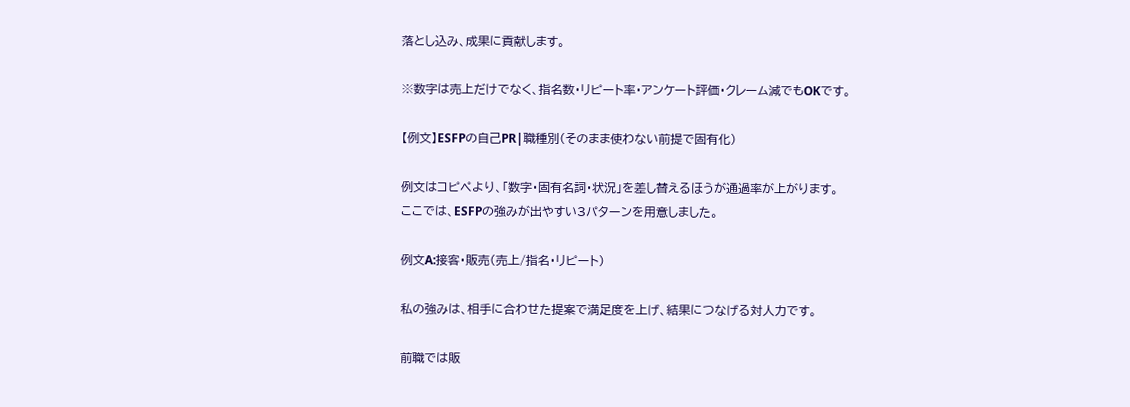落とし込み、成果に貢献します。

※数字は売上だけでなく、指名数・リピート率・アンケート評価・クレーム減でもOKです。

【例文】ESFPの自己PR|職種別(そのまま使わない前提で固有化)

例文はコピペより、「数字・固有名詞・状況」を差し替えるほうが通過率が上がります。
ここでは、ESFPの強みが出やすい3パターンを用意しました。

例文A:接客・販売(売上/指名・リピート)

私の強みは、相手に合わせた提案で満足度を上げ、結果につなげる対人力です。

前職では販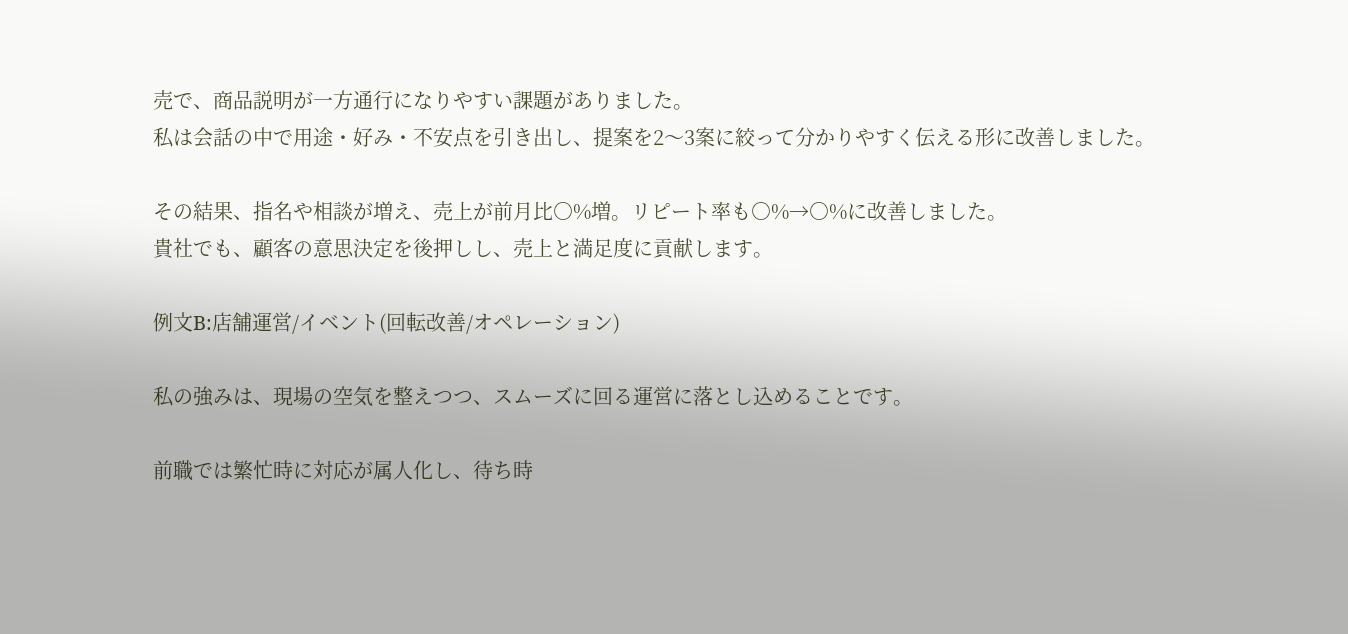売で、商品説明が一方通行になりやすい課題がありました。
私は会話の中で用途・好み・不安点を引き出し、提案を2〜3案に絞って分かりやすく伝える形に改善しました。

その結果、指名や相談が増え、売上が前月比○%増。リピート率も○%→○%に改善しました。
貴社でも、顧客の意思決定を後押しし、売上と満足度に貢献します。

例文B:店舗運営/イベント(回転改善/オペレーション)

私の強みは、現場の空気を整えつつ、スムーズに回る運営に落とし込めることです。

前職では繁忙時に対応が属人化し、待ち時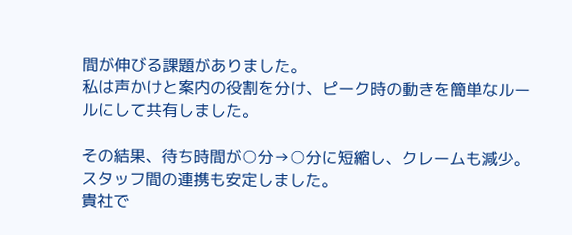間が伸びる課題がありました。
私は声かけと案内の役割を分け、ピーク時の動きを簡単なルールにして共有しました。

その結果、待ち時間が○分→○分に短縮し、クレームも減少。スタッフ間の連携も安定しました。
貴社で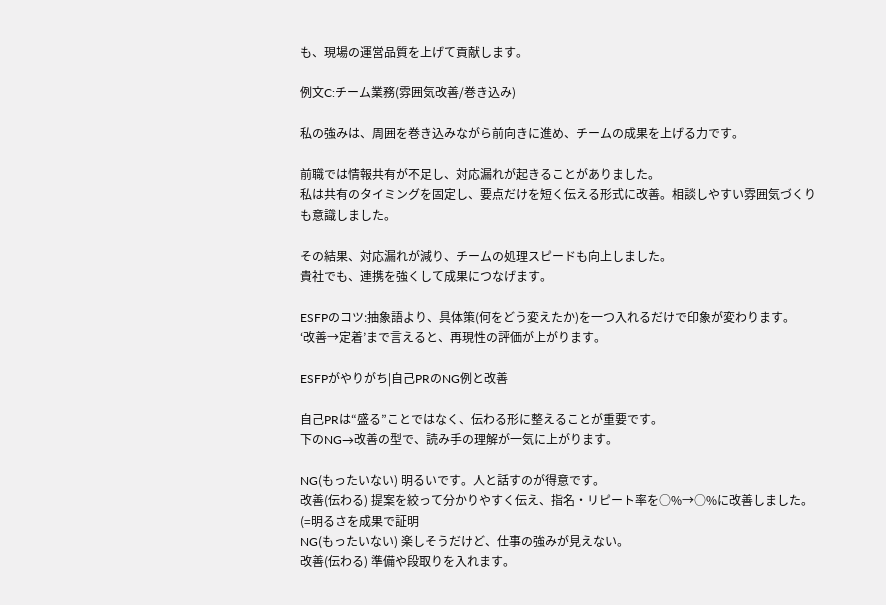も、現場の運営品質を上げて貢献します。

例文C:チーム業務(雰囲気改善/巻き込み)

私の強みは、周囲を巻き込みながら前向きに進め、チームの成果を上げる力です。

前職では情報共有が不足し、対応漏れが起きることがありました。
私は共有のタイミングを固定し、要点だけを短く伝える形式に改善。相談しやすい雰囲気づくりも意識しました。

その結果、対応漏れが減り、チームの処理スピードも向上しました。
貴社でも、連携を強くして成果につなげます。

ESFPのコツ:抽象語より、具体策(何をどう変えたか)を一つ入れるだけで印象が変わります。
‘改善→定着’まで言えると、再現性の評価が上がります。

ESFPがやりがち|自己PRのNG例と改善

自己PRは“盛る”ことではなく、伝わる形に整えることが重要です。
下のNG→改善の型で、読み手の理解が一気に上がります。

NG(もったいない) 明るいです。人と話すのが得意です。
改善(伝わる) 提案を絞って分かりやすく伝え、指名・リピート率を○%→○%に改善しました。
(=明るさを成果で証明
NG(もったいない) 楽しそうだけど、仕事の強みが見えない。
改善(伝わる) 準備や段取りを入れます。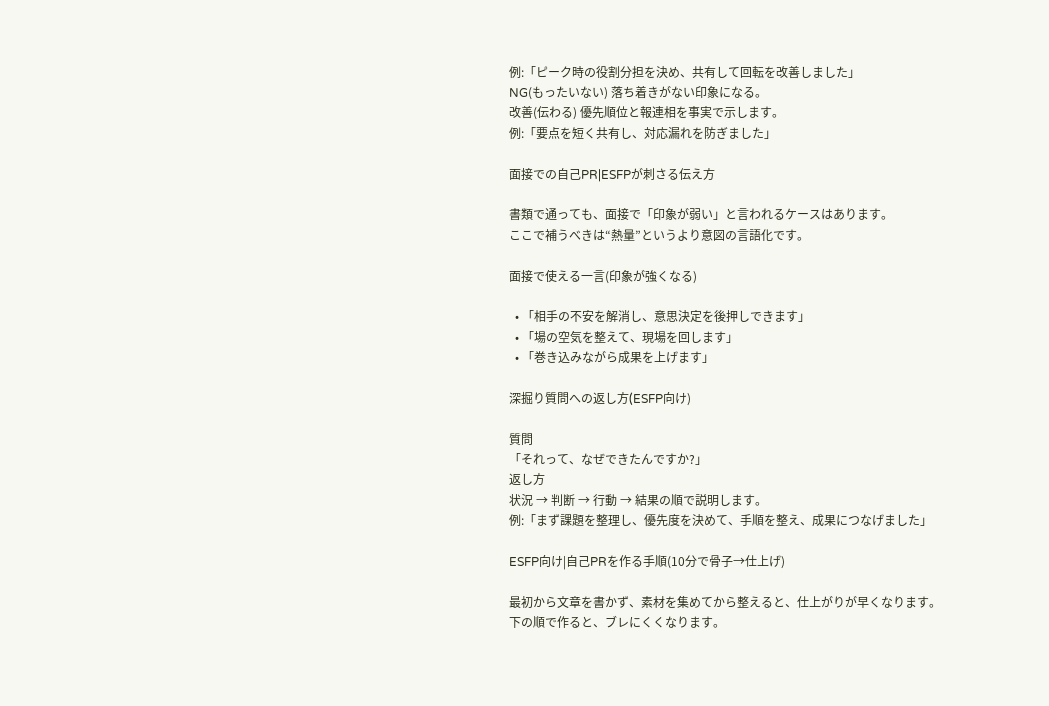例:「ピーク時の役割分担を決め、共有して回転を改善しました」
NG(もったいない) 落ち着きがない印象になる。
改善(伝わる) 優先順位と報連相を事実で示します。
例:「要点を短く共有し、対応漏れを防ぎました」

面接での自己PR|ESFPが刺さる伝え方

書類で通っても、面接で「印象が弱い」と言われるケースはあります。
ここで補うべきは“熱量”というより意図の言語化です。

面接で使える一言(印象が強くなる)

  • 「相手の不安を解消し、意思決定を後押しできます」
  • 「場の空気を整えて、現場を回します」
  • 「巻き込みながら成果を上げます」

深掘り質問への返し方(ESFP向け)

質問
「それって、なぜできたんですか?」
返し方
状況 → 判断 → 行動 → 結果の順で説明します。
例:「まず課題を整理し、優先度を決めて、手順を整え、成果につなげました」

ESFP向け|自己PRを作る手順(10分で骨子→仕上げ)

最初から文章を書かず、素材を集めてから整えると、仕上がりが早くなります。
下の順で作ると、ブレにくくなります。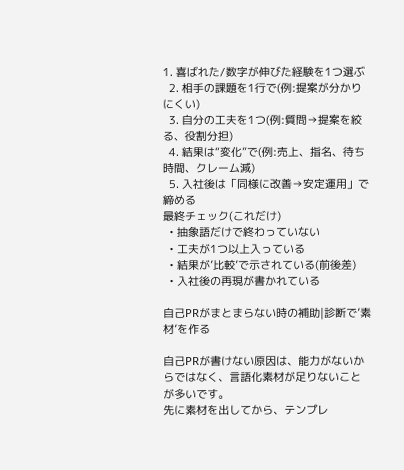1. 喜ばれた/数字が伸びた経験を1つ選ぶ
  2. 相手の課題を1行で(例:提案が分かりにくい)
  3. 自分の工夫を1つ(例:質問→提案を絞る、役割分担)
  4. 結果は“変化”で(例:売上、指名、待ち時間、クレーム減)
  5. 入社後は「同様に改善→安定運用」で締める
最終チェック(これだけ)
  • 抽象語だけで終わっていない
  • 工夫が1つ以上入っている
  • 結果が’比較’で示されている(前後差)
  • 入社後の再現が書かれている

自己PRがまとまらない時の補助|診断で’素材’を作る

自己PRが書けない原因は、能力がないからではなく、言語化素材が足りないことが多いです。
先に素材を出してから、テンプレ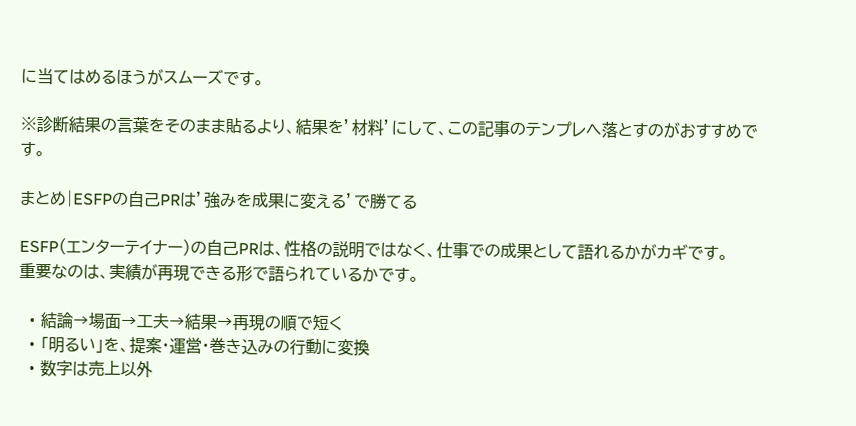に当てはめるほうがスムーズです。

※診断結果の言葉をそのまま貼るより、結果を’材料’にして、この記事のテンプレへ落とすのがおすすめです。

まとめ|ESFPの自己PRは’強みを成果に変える’で勝てる

ESFP(エンターテイナー)の自己PRは、性格の説明ではなく、仕事での成果として語れるかがカギです。
重要なのは、実績が再現できる形で語られているかです。

  • 結論→場面→工夫→結果→再現の順で短く
  • 「明るい」を、提案・運営・巻き込みの行動に変換
  • 数字は売上以外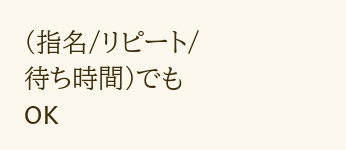(指名/リピート/待ち時間)でもOK